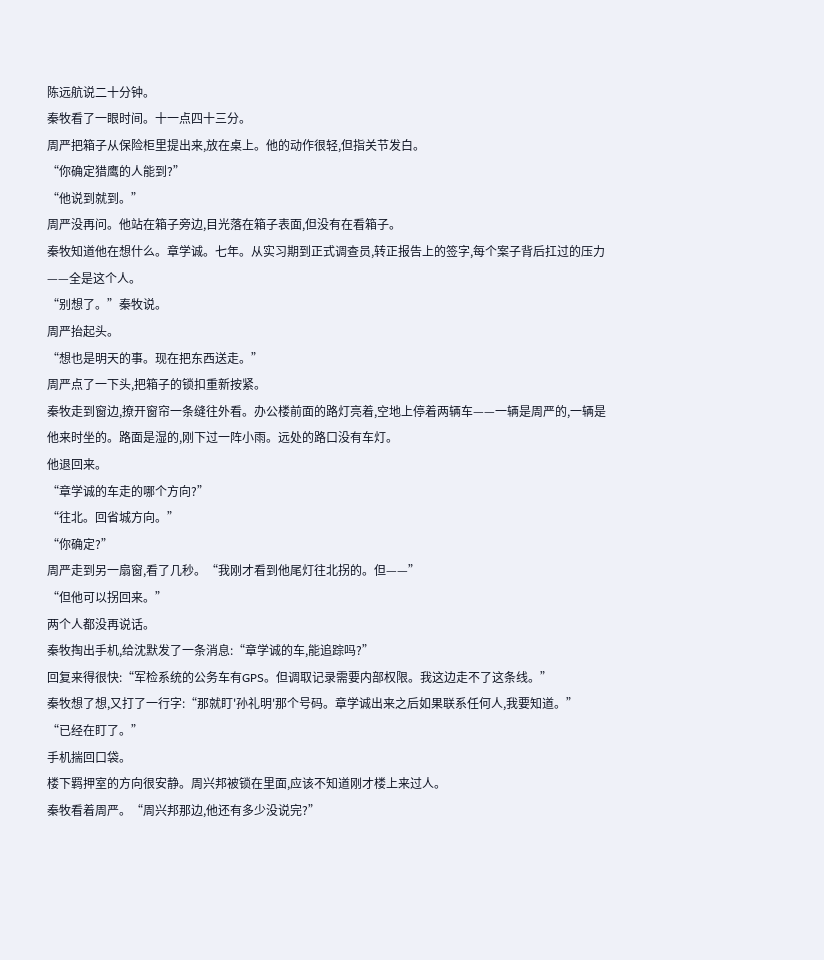陈远航说二十分钟。
秦牧看了一眼时间。十一点四十三分。
周严把箱子从保险柜里提出来,放在桌上。他的动作很轻,但指关节发白。
“你确定猎鹰的人能到?”
“他说到就到。”
周严没再问。他站在箱子旁边,目光落在箱子表面,但没有在看箱子。
秦牧知道他在想什么。章学诚。七年。从实习期到正式调查员,转正报告上的签字,每个案子背后扛过的压力——全是这个人。
“别想了。”秦牧说。
周严抬起头。
“想也是明天的事。现在把东西送走。”
周严点了一下头,把箱子的锁扣重新按紧。
秦牧走到窗边,撩开窗帘一条缝往外看。办公楼前面的路灯亮着,空地上停着两辆车——一辆是周严的,一辆是他来时坐的。路面是湿的,刚下过一阵小雨。远处的路口没有车灯。
他退回来。
“章学诚的车走的哪个方向?”
“往北。回省城方向。”
“你确定?”
周严走到另一扇窗,看了几秒。“我刚才看到他尾灯往北拐的。但——”
“但他可以拐回来。”
两个人都没再说话。
秦牧掏出手机,给沈默发了一条消息:“章学诚的车,能追踪吗?”
回复来得很快:“军检系统的公务车有GPS。但调取记录需要内部权限。我这边走不了这条线。”
秦牧想了想,又打了一行字:“那就盯'孙礼明'那个号码。章学诚出来之后如果联系任何人,我要知道。”
“已经在盯了。”
手机揣回口袋。
楼下羁押室的方向很安静。周兴邦被锁在里面,应该不知道刚才楼上来过人。
秦牧看着周严。“周兴邦那边,他还有多少没说完?”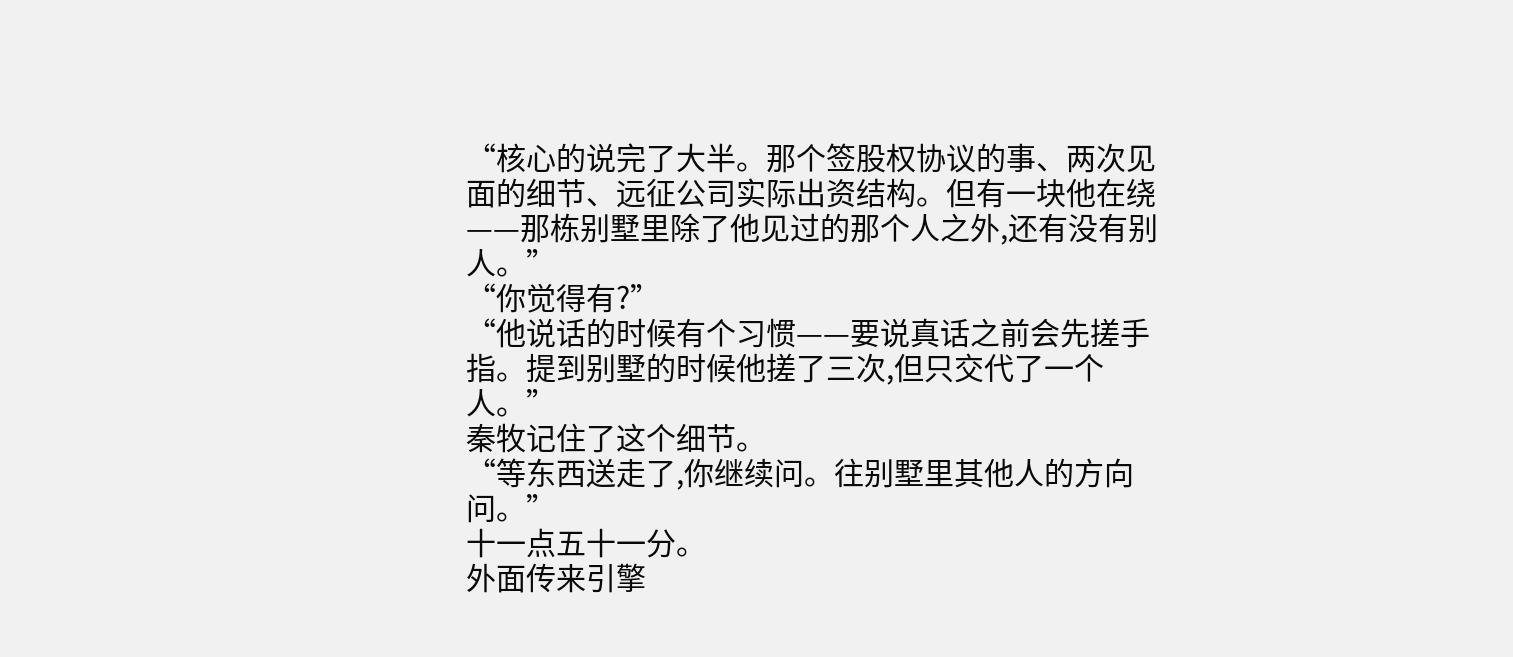“核心的说完了大半。那个签股权协议的事、两次见面的细节、远征公司实际出资结构。但有一块他在绕——那栋别墅里除了他见过的那个人之外,还有没有别人。”
“你觉得有?”
“他说话的时候有个习惯——要说真话之前会先搓手指。提到别墅的时候他搓了三次,但只交代了一个人。”
秦牧记住了这个细节。
“等东西送走了,你继续问。往别墅里其他人的方向问。”
十一点五十一分。
外面传来引擎